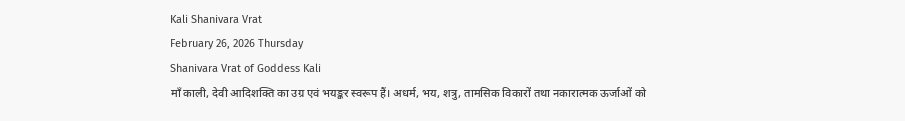Kali Shanivara Vrat
February 26, 2026 Thursday
Shanivara Vrat of Goddess Kali
माँ काली, देवी आदिशक्ति का उग्र एवं भयङ्कर स्वरूप हैं। अधर्म, भय, शत्रु, तामसिक विकारों तथा नकारात्मक ऊर्जाओं को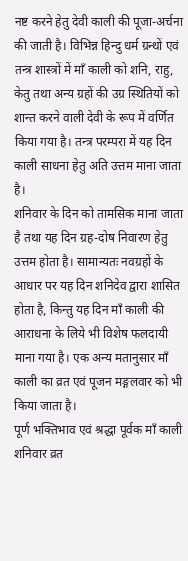नष्ट करने हेतु देवी काली की पूजा-अर्चना की जाती है। विभिन्न हिन्दु धर्म ग्रन्थों एवं तन्त्र शास्त्रों में माँ काली को शनि, राहु, केतु तथा अन्य ग्रहों की उग्र स्थितियों को शान्त करने वाली देवी के रूप में वर्णित किया गया है। तन्त्र परम्परा में यह दिन काली साधना हेतु अति उत्तम माना जाता है।
शनिवार के दिन को तामसिक माना जाता है तथा यह दिन ग्रह-दोष निवारण हेतु उत्तम होता है। सामान्यतः नवग्रहों के आधार पर यह दिन शनिदेव द्वारा शासित होता है, किन्तु यह दिन माँ काली की आराधना के लिये भी विशेष फलदायी माना गया है। एक अन्य मतानुसार माँ काली का व्रत एवं पूजन मङ्गलवार को भी किया जाता है।
पूर्ण भक्तिभाव एवं श्रद्धा पूर्वक माँ काली शनिवार व्रत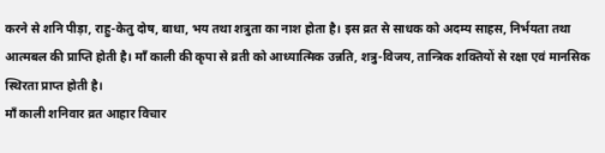करने से शनि पीड़ा, राहु-केतु दोष, बाधा, भय तथा शत्रुता का नाश होता है। इस व्रत से साधक को अदम्य साहस, निर्भयता तथा आत्मबल की प्राप्ति होती है। माँ काली की कृपा से व्रती को आध्यात्मिक उन्नति, शत्रु-विजय, तान्त्रिक शक्तियों से रक्षा एवं मानसिक स्थिरता प्राप्त होती है।
माँ काली शनिवार व्रत आहार विचार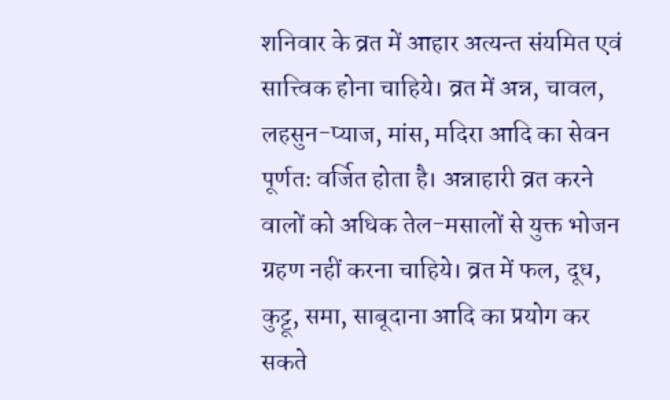शनिवार के व्रत में आहार अत्यन्त संयमित एवं सात्त्विक होना चाहिये। व्रत में अन्न, चावल, लहसुन-प्याज, मांस, मदिरा आदि का सेवन पूर्णतः वर्जित होता है। अन्नाहारी व्रत करने वालों को अधिक तेल-मसालों से युक्त भोजन ग्रहण नहीं करना चाहिये। व्रत में फल, दूध, कुट्टू, समा, साबूदाना आदि का प्रयोग कर सकते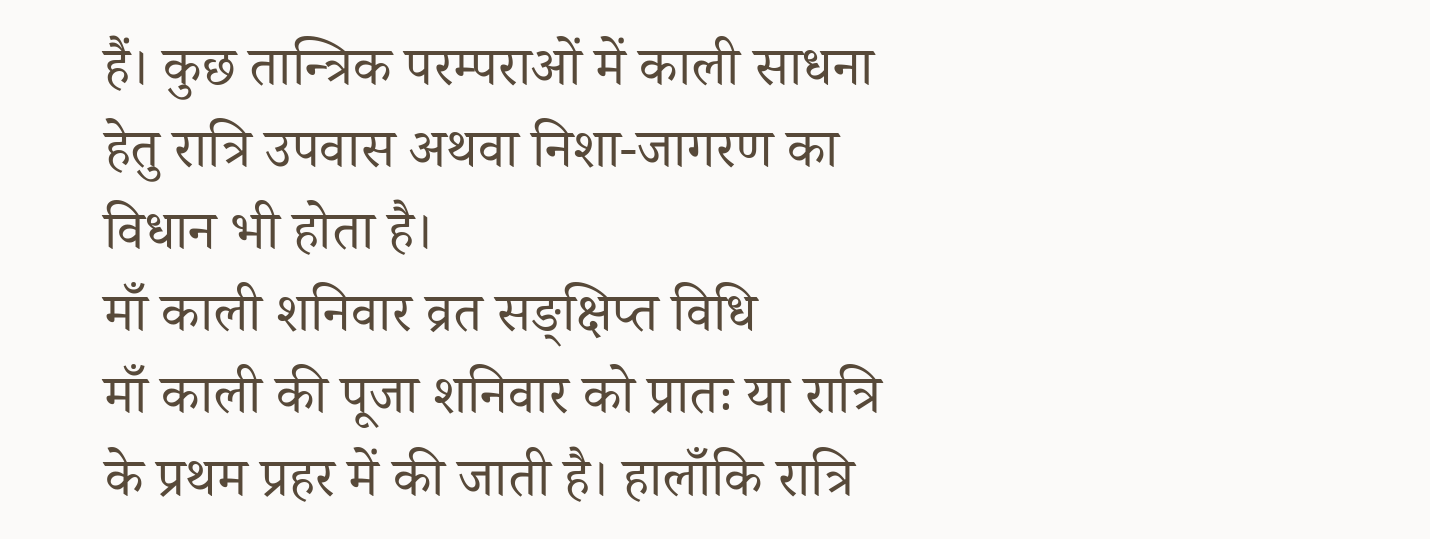हैं। कुछ तान्त्रिक परम्पराओं में काली साधना हेतु रात्रि उपवास अथवा निशा-जागरण का विधान भी होता है।
माँ काली शनिवार व्रत सङ्क्षिप्त विधि
माँ काली की पूजा शनिवार को प्रातः या रात्रि के प्रथम प्रहर में की जाती है। हालाँकि रात्रि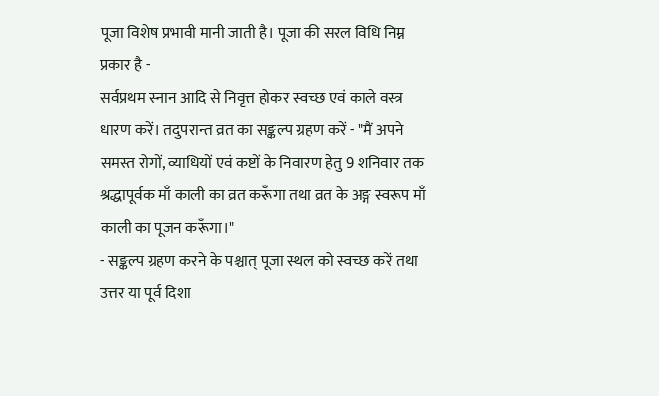पूजा विशेष प्रभावी मानी जाती है। पूजा की सरल विधि निम्न प्रकार है -
सर्वप्रथम स्नान आदि से निवृत्त होकर स्वच्छ एवं काले वस्त्र धारण करें। तदुपरान्त व्रत का सङ्कल्प ग्रहण करें - "मैं अपने समस्त रोगों, व्याधियों एवं कष्टों के निवारण हेतु 9 शनिवार तक श्रद्धापूर्वक माँ काली का व्रत करूँगा तथा व्रत के अङ्ग स्वरूप माँ काली का पूजन करूँगा।"
- सङ्कल्प ग्रहण करने के पश्चात् पूजा स्थल को स्वच्छ करें तथा उत्तर या पूर्व दिशा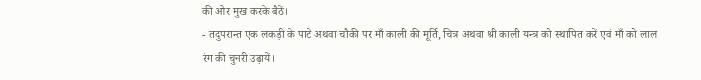की ओर मुख करके बैठें।
- तदुपरान्त एक लकड़ी के पाटे अथवा चौकी पर माँ काली की मूर्ति, चित्र अथवा श्री काली यन्त्र को स्थापित करें एवं माँ को लाल रंग की चुनरी उढ़ायें।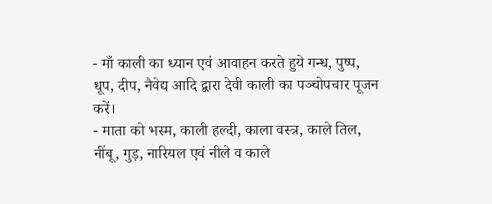- माँ काली का ध्यान एवं आवाहन करते हुये गन्ध, पुष्प, धूप, दीप, नैवेद्य आदि द्वारा देवी काली का पञ्चोपचार पूजन करें।
- माता को भस्म, काली हल्दी, काला वस्त्र, काले तिल, नींबू, गुड़, नारियल एवं नीले व काले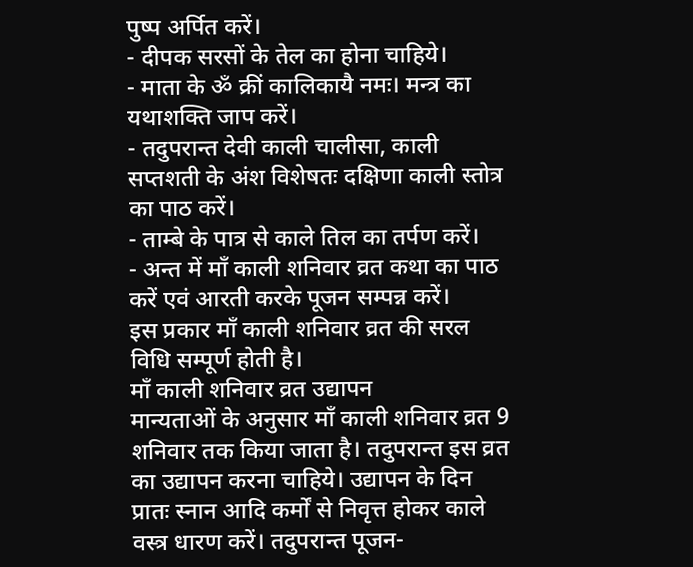पुष्प अर्पित करें।
- दीपक सरसों के तेल का होना चाहिये।
- माता के ॐ क्रीं कालिकायै नमः। मन्त्र का यथाशक्ति जाप करें।
- तदुपरान्त देवी काली चालीसा, काली सप्तशती के अंश विशेषतः दक्षिणा काली स्तोत्र का पाठ करें।
- ताम्बे के पात्र से काले तिल का तर्पण करें।
- अन्त में माँ काली शनिवार व्रत कथा का पाठ करें एवं आरती करके पूजन सम्पन्न करें।
इस प्रकार माँ काली शनिवार व्रत की सरल विधि सम्पूर्ण होती है।
माँ काली शनिवार व्रत उद्यापन
मान्यताओं के अनुसार माँ काली शनिवार व्रत 9 शनिवार तक किया जाता है। तदुपरान्त इस व्रत का उद्यापन करना चाहिये। उद्यापन के दिन प्रातः स्नान आदि कर्मों से निवृत्त होकर काले वस्त्र धारण करें। तदुपरान्त पूजन-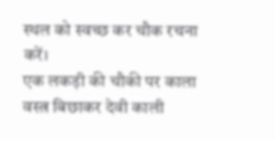स्थल को स्वच्छ कर चौक रचना करें।
एक लकड़ी की चौकी पर काला वस्त्र बिछाकर देवी काली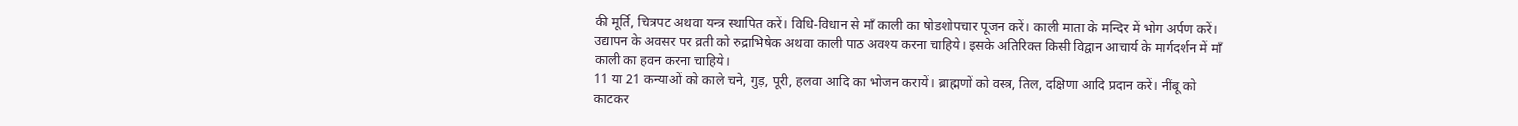की मूर्ति, चित्रपट अथवा यन्त्र स्थापित करें। विधि-विधान से माँ काली का षोडशोपचार पूजन करें। काली माता के मन्दिर में भोग अर्पण करें। उद्यापन के अवसर पर व्रती को रुद्राभिषेक अथवा काली पाठ अवश्य करना चाहिये। इसके अतिरिक्त किसी विद्वान आचार्य के मार्गदर्शन में माँ काली का हवन करना चाहिये।
11 या 21 कन्याओं को काले चने, गुड़, पूरी, हलवा आदि का भोजन करायें। ब्राह्मणों को वस्त्र, तिल, दक्षिणा आदि प्रदान करें। नींबू को काटकर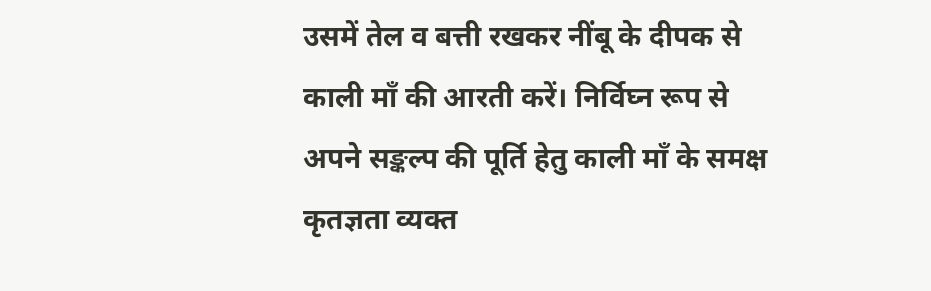उसमें तेल व बत्ती रखकर नींबू के दीपक से काली माँ की आरती करें। निर्विघ्न रूप से अपने सङ्कल्प की पूर्ति हेतु काली माँ के समक्ष कृतज्ञता व्यक्त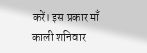करें। इस प्रकार माँ काली शनिवार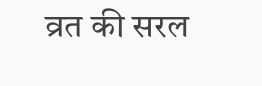व्रत की सरल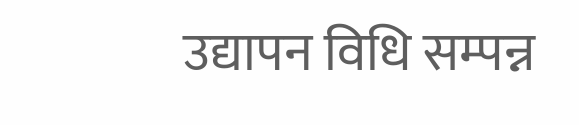उद्यापन विधि सम्पन्न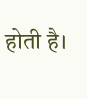होती है।